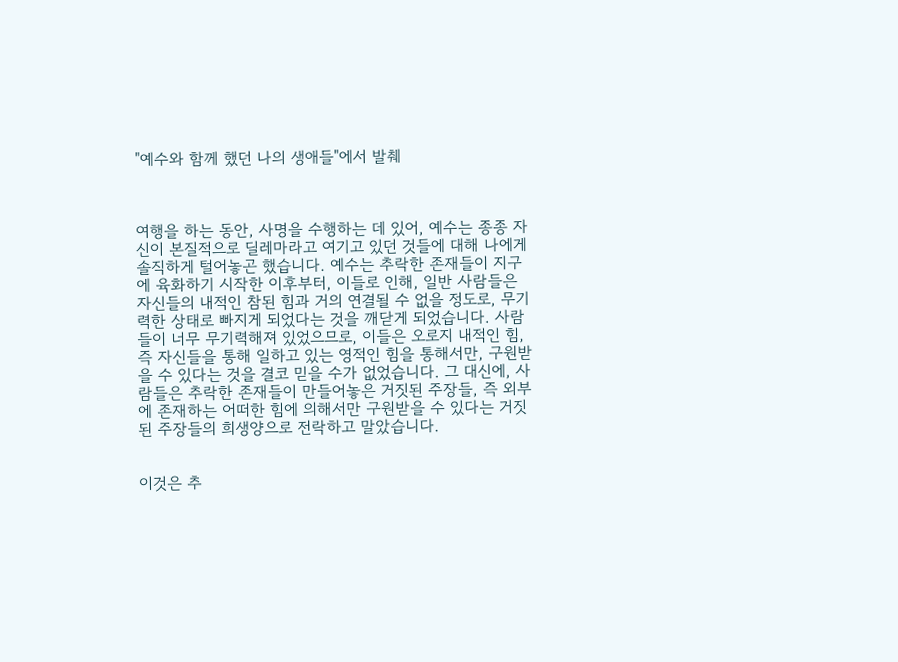"예수와 함께 했던 나의 생애들"에서 발췌



여행을 하는 동안, 사명을 수행하는 데 있어, 예수는 종종 자신이 본질적으로 딜레마라고 여기고 있던 것들에 대해 나에게 솔직하게 털어놓곤 했습니다. 예수는 추락한 존재들이 지구에 육화하기 시작한 이후부터, 이들로 인해, 일반 사람들은 자신들의 내적인 참된 힘과 거의 연결될 수 없을 정도로, 무기력한 상태로 빠지게 되었다는 것을 깨닫게 되었습니다. 사람들이 너무 무기력해져 있었으므로, 이들은 오로지 내적인 힘, 즉 자신들을 통해 일하고 있는 영적인 힘을 통해서만, 구원받을 수 있다는 것을 결코 믿을 수가 없었습니다. 그 대신에, 사람들은 추락한 존재들이 만들어놓은 거짓된 주장들, 즉 외부에 존재하는 어떠한 힘에 의해서만 구원받을 수 있다는 거짓된 주장들의 희생양으로 전락하고 말았습니다.


이것은 추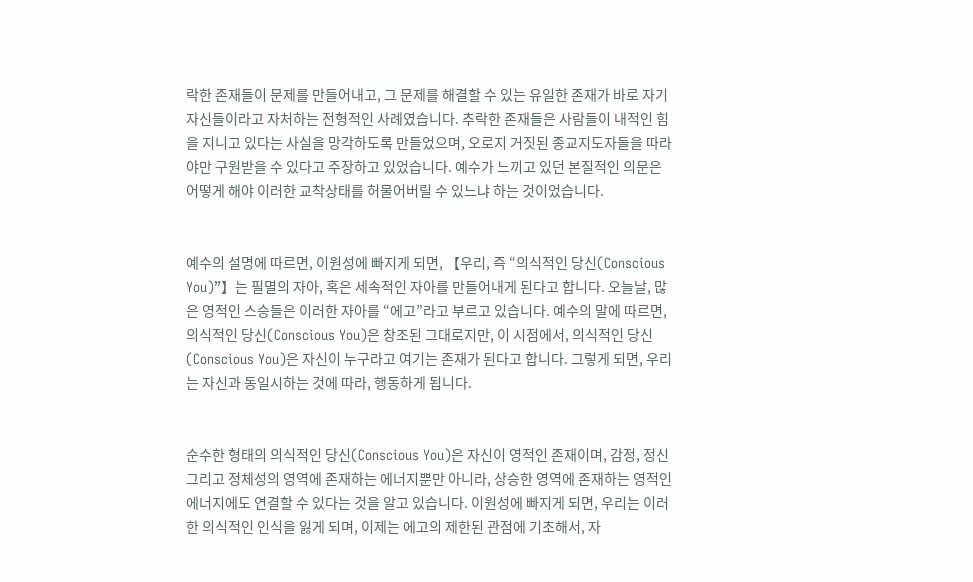락한 존재들이 문제를 만들어내고, 그 문제를 해결할 수 있는 유일한 존재가 바로 자기 자신들이라고 자처하는 전형적인 사례였습니다. 추락한 존재들은 사람들이 내적인 힘을 지니고 있다는 사실을 망각하도록 만들었으며, 오로지 거짓된 종교지도자들을 따라야만 구원받을 수 있다고 주장하고 있었습니다. 예수가 느끼고 있던 본질적인 의문은 어떻게 해야 이러한 교착상태를 허물어버릴 수 있느냐 하는 것이었습니다.


예수의 설명에 따르면, 이원성에 빠지게 되면, 【우리, 즉 “의식적인 당신(Conscious You)”】는 필멸의 자아, 혹은 세속적인 자아를 만들어내게 된다고 합니다. 오늘날, 많은 영적인 스승들은 이러한 자아를 “에고”라고 부르고 있습니다. 예수의 말에 따르면, 의식적인 당신(Conscious You)은 창조된 그대로지만, 이 시점에서, 의식적인 당신(Conscious You)은 자신이 누구라고 여기는 존재가 된다고 합니다. 그렇게 되면, 우리는 자신과 동일시하는 것에 따라, 행동하게 됩니다.


순수한 형태의 의식적인 당신(Conscious You)은 자신이 영적인 존재이며, 감정, 정신 그리고 정체성의 영역에 존재하는 에너지뿐만 아니라, 상승한 영역에 존재하는 영적인 에너지에도 연결할 수 있다는 것을 알고 있습니다. 이원성에 빠지게 되면, 우리는 이러한 의식적인 인식을 잃게 되며, 이제는 에고의 제한된 관점에 기초해서, 자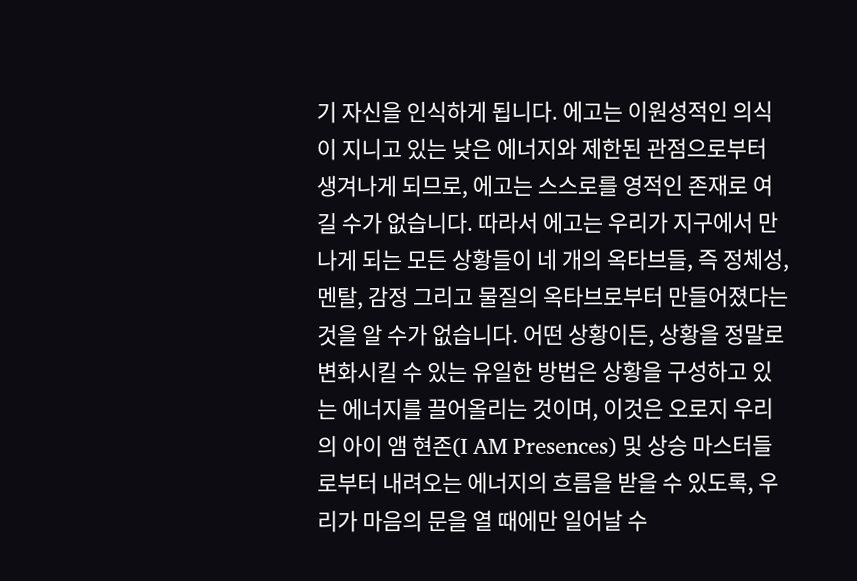기 자신을 인식하게 됩니다. 에고는 이원성적인 의식이 지니고 있는 낮은 에너지와 제한된 관점으로부터 생겨나게 되므로, 에고는 스스로를 영적인 존재로 여길 수가 없습니다. 따라서 에고는 우리가 지구에서 만나게 되는 모든 상황들이 네 개의 옥타브들, 즉 정체성, 멘탈, 감정 그리고 물질의 옥타브로부터 만들어졌다는 것을 알 수가 없습니다. 어떤 상황이든, 상황을 정말로 변화시킬 수 있는 유일한 방법은 상황을 구성하고 있는 에너지를 끌어올리는 것이며, 이것은 오로지 우리의 아이 앰 현존(I AM Presences) 및 상승 마스터들로부터 내려오는 에너지의 흐름을 받을 수 있도록, 우리가 마음의 문을 열 때에만 일어날 수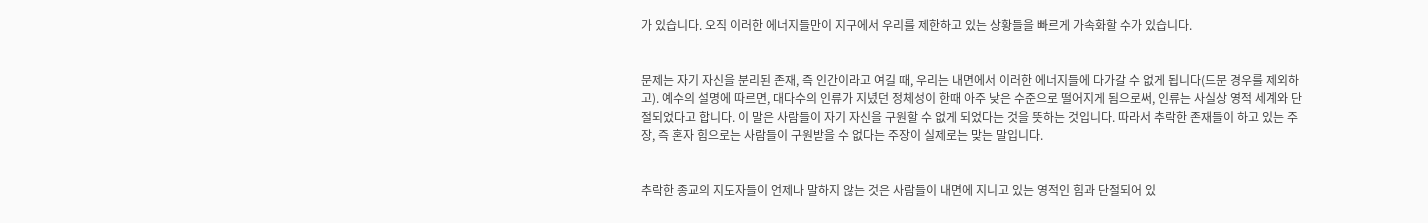가 있습니다. 오직 이러한 에너지들만이 지구에서 우리를 제한하고 있는 상황들을 빠르게 가속화할 수가 있습니다.


문제는 자기 자신을 분리된 존재, 즉 인간이라고 여길 때, 우리는 내면에서 이러한 에너지들에 다가갈 수 없게 됩니다(드문 경우를 제외하고). 예수의 설명에 따르면, 대다수의 인류가 지녔던 정체성이 한때 아주 낮은 수준으로 떨어지게 됨으로써, 인류는 사실상 영적 세계와 단절되었다고 합니다. 이 말은 사람들이 자기 자신을 구원할 수 없게 되었다는 것을 뜻하는 것입니다. 따라서 추락한 존재들이 하고 있는 주장, 즉 혼자 힘으로는 사람들이 구원받을 수 없다는 주장이 실제로는 맞는 말입니다.


추락한 종교의 지도자들이 언제나 말하지 않는 것은 사람들이 내면에 지니고 있는 영적인 힘과 단절되어 있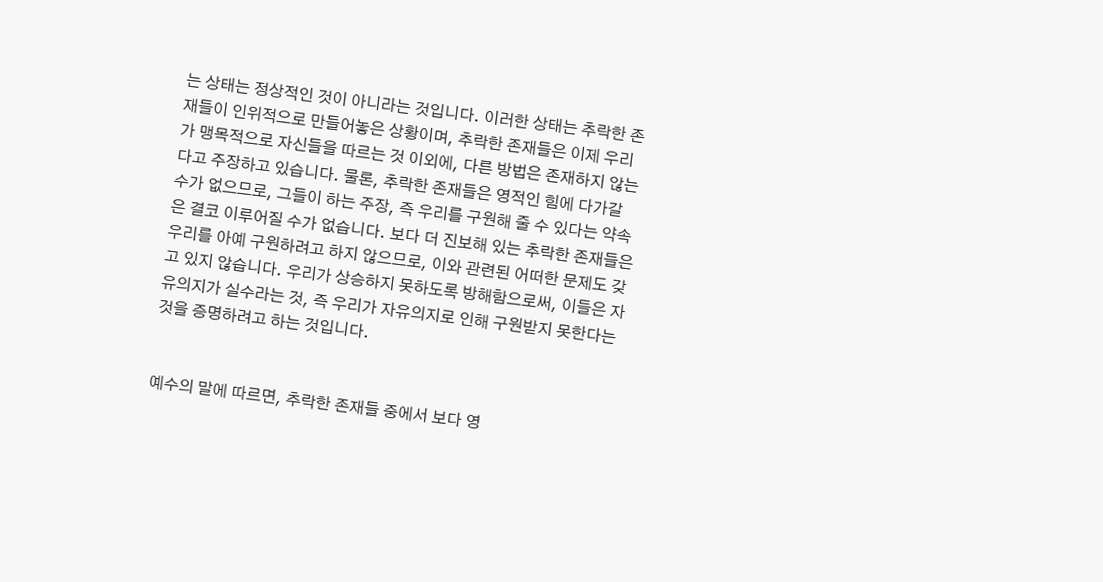는 상태는 정상적인 것이 아니라는 것입니다. 이러한 상태는 추락한 존재들이 인위적으로 만들어놓은 상황이며, 추락한 존재들은 이제 우리가 맹목적으로 자신들을 따르는 것 이외에, 다른 방법은 존재하지 않는다고 주장하고 있습니다. 물론, 추락한 존재들은 영적인 힘에 다가갈 수가 없으므로, 그들이 하는 주장, 즉 우리를 구원해 줄 수 있다는 약속은 결코 이루어질 수가 없습니다. 보다 더 진보해 있는 추락한 존재들은 우리를 아예 구원하려고 하지 않으므로, 이와 관련된 어떠한 문제도 갖고 있지 않습니다. 우리가 상승하지 못하도록 방해함으로써, 이들은 자유의지가 실수라는 것, 즉 우리가 자유의지로 인해 구원받지 못한다는 것을 증명하려고 하는 것입니다.


예수의 말에 따르면, 추락한 존재들 중에서 보다 영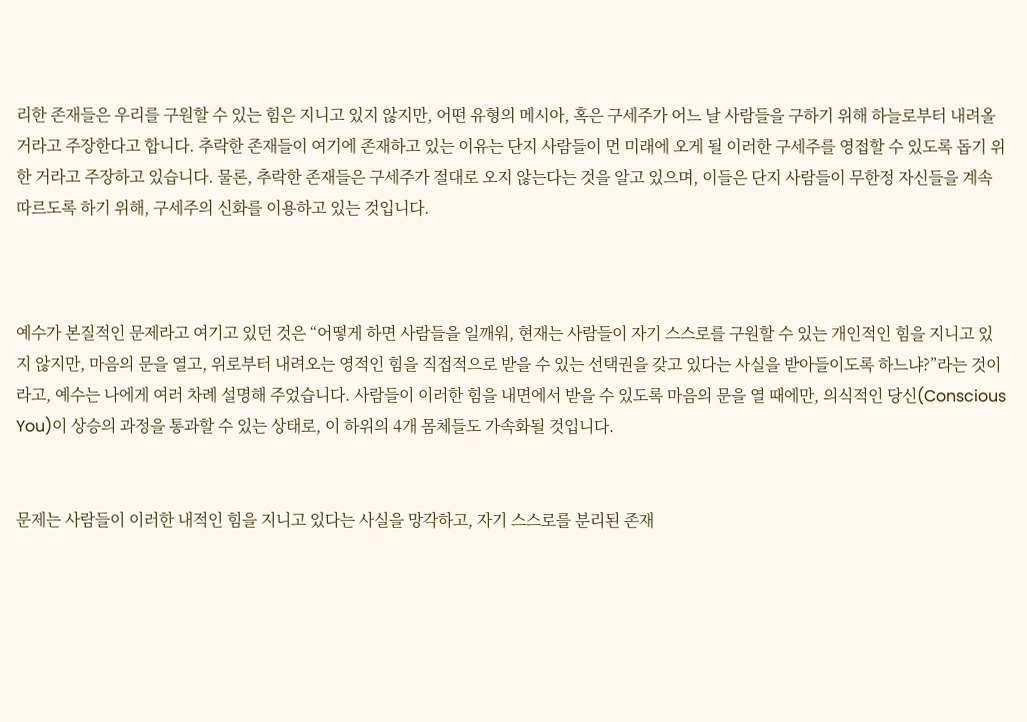리한 존재들은 우리를 구원할 수 있는 힘은 지니고 있지 않지만, 어떤 유형의 메시아, 혹은 구세주가 어느 날 사람들을 구하기 위해 하늘로부터 내려올 거라고 주장한다고 합니다. 추락한 존재들이 여기에 존재하고 있는 이유는 단지 사람들이 먼 미래에 오게 될 이러한 구세주를 영접할 수 있도록 돕기 위한 거라고 주장하고 있습니다. 물론, 추락한 존재들은 구세주가 절대로 오지 않는다는 것을 알고 있으며, 이들은 단지 사람들이 무한정 자신들을 계속 따르도록 하기 위해, 구세주의 신화를 이용하고 있는 것입니다.



예수가 본질적인 문제라고 여기고 있던 것은 “어떻게 하면 사람들을 일깨워, 현재는 사람들이 자기 스스로를 구원할 수 있는 개인적인 힘을 지니고 있지 않지만, 마음의 문을 열고, 위로부터 내려오는 영적인 힘을 직접적으로 받을 수 있는 선택권을 갖고 있다는 사실을 받아들이도록 하느냐?”라는 것이라고, 예수는 나에게 여러 차례 설명해 주었습니다. 사람들이 이러한 힘을 내면에서 받을 수 있도록 마음의 문을 열 때에만, 의식적인 당신(Conscious You)이 상승의 과정을 통과할 수 있는 상태로, 이 하위의 4개 몸체들도 가속화될 것입니다.


문제는 사람들이 이러한 내적인 힘을 지니고 있다는 사실을 망각하고, 자기 스스로를 분리된 존재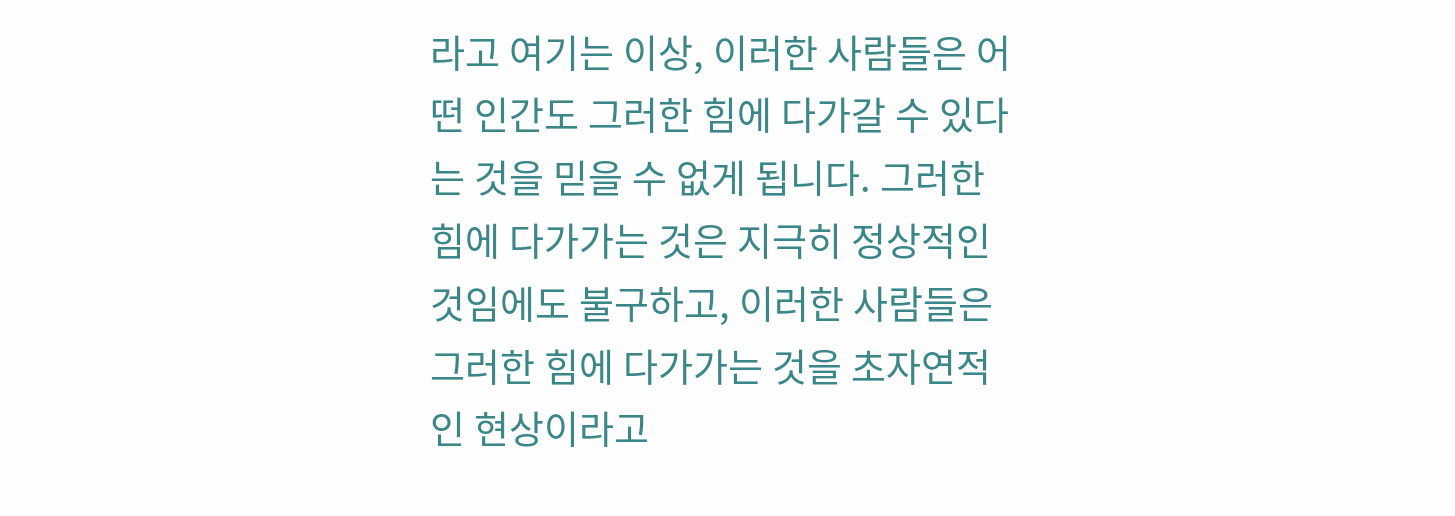라고 여기는 이상, 이러한 사람들은 어떤 인간도 그러한 힘에 다가갈 수 있다는 것을 믿을 수 없게 됩니다. 그러한 힘에 다가가는 것은 지극히 정상적인 것임에도 불구하고, 이러한 사람들은 그러한 힘에 다가가는 것을 초자연적인 현상이라고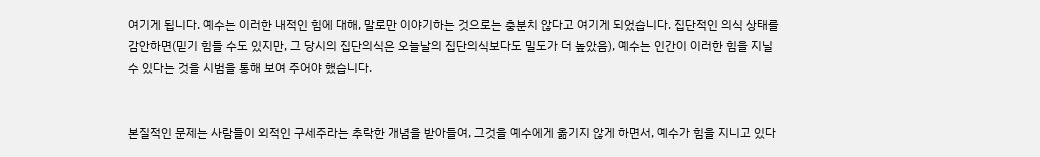여기게 됩니다. 예수는 이러한 내적인 힘에 대해, 말로만 이야기하는 것으로는 충분치 않다고 여기게 되었습니다. 집단적인 의식 상태를 감안하면(믿기 힘들 수도 있지만, 그 당시의 집단의식은 오늘날의 집단의식보다도 밀도가 더 높았음), 예수는 인간이 이러한 힘을 지닐 수 있다는 것을 시범을 통해 보여 주어야 했습니다.


본질적인 문제는 사람들이 외적인 구세주라는 추락한 개념을 받아들여, 그것을 예수에게 옮기지 않게 하면서, 예수가 힘을 지니고 있다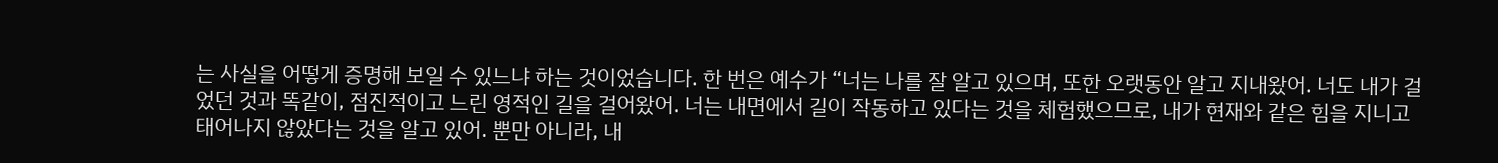는 사실을 어떻게 증명해 보일 수 있느냐 하는 것이었습니다. 한 번은 예수가 “너는 나를 잘 알고 있으며, 또한 오랫동안 알고 지내왔어. 너도 내가 걸었던 것과 똑같이, 점진적이고 느린 영적인 길을 걸어왔어. 너는 내면에서 길이 작동하고 있다는 것을 체험했으므로, 내가 현재와 같은 힘을 지니고 태어나지 않았다는 것을 알고 있어. 뿐만 아니라, 내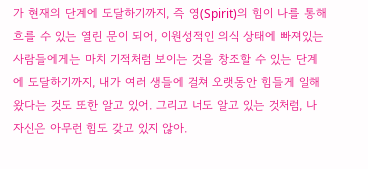가 현재의 단계에 도달하기까지, 즉 영(Spirit)의 힘이 나를 통해 흐를 수 있는 열린 문이 되어, 이원성적인 의식 상태에 빠져있는 사람들에게는 마치 기적처럼 보이는 것을 창조할 수 있는 단계에 도달하기까지, 내가 여러 생들에 걸쳐 오랫동안 힘들게 일해 왔다는 것도 또한 알고 있어. 그리고 너도 알고 있는 것처럼, 나 자신은 아무런 힘도 갖고 있지 않아.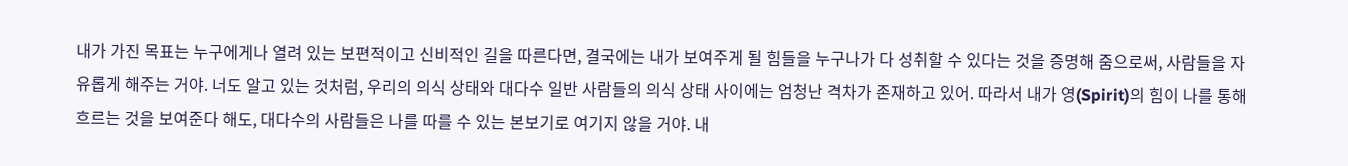내가 가진 목표는 누구에게나 열려 있는 보편적이고 신비적인 길을 따른다면, 결국에는 내가 보여주게 될 힘들을 누구나가 다 성취할 수 있다는 것을 증명해 줌으로써, 사람들을 자유롭게 해주는 거야. 너도 알고 있는 것처럼, 우리의 의식 상태와 대다수 일반 사람들의 의식 상태 사이에는 엄청난 격차가 존재하고 있어. 따라서 내가 영(Spirit)의 힘이 나를 통해 흐르는 것을 보여준다 해도, 대다수의 사람들은 나를 따를 수 있는 본보기로 여기지 않을 거야. 내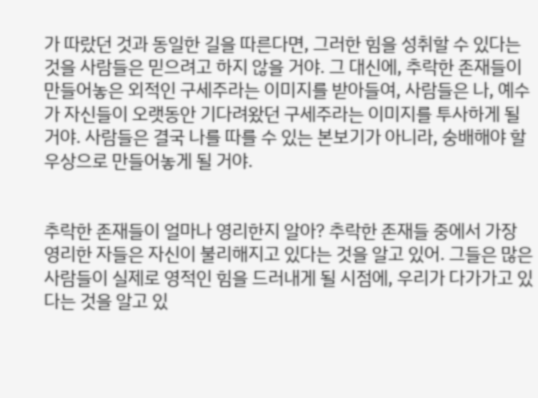가 따랐던 것과 동일한 길을 따른다면, 그러한 힘을 성취할 수 있다는 것을 사람들은 믿으려고 하지 않을 거야. 그 대신에, 추락한 존재들이 만들어놓은 외적인 구세주라는 이미지를 받아들여, 사람들은 나, 예수가 자신들이 오랫동안 기다려왔던 구세주라는 이미지를 투사하게 될 거야. 사람들은 결국 나를 따를 수 있는 본보기가 아니라, 숭배해야 할 우상으로 만들어놓게 될 거야.


추락한 존재들이 얼마나 영리한지 알아? 추락한 존재들 중에서 가장 영리한 자들은 자신이 불리해지고 있다는 것을 알고 있어. 그들은 많은 사람들이 실제로 영적인 힘을 드러내게 될 시점에, 우리가 다가가고 있다는 것을 알고 있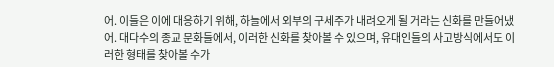어. 이들은 이에 대응하기 위해, 하늘에서 외부의 구세주가 내려오게 될 거라는 신화를 만들어냈어. 대다수의 종교 문화들에서, 이러한 신화를 찾아볼 수 있으며, 유대인들의 사고방식에서도 이러한 형태를 찾아볼 수가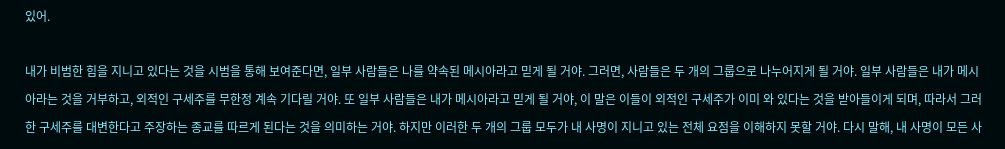있어.

내가 비범한 힘을 지니고 있다는 것을 시범을 통해 보여준다면, 일부 사람들은 나를 약속된 메시아라고 믿게 될 거야. 그러면, 사람들은 두 개의 그룹으로 나누어지게 될 거야. 일부 사람들은 내가 메시아라는 것을 거부하고, 외적인 구세주를 무한정 계속 기다릴 거야. 또 일부 사람들은 내가 메시아라고 믿게 될 거야, 이 말은 이들이 외적인 구세주가 이미 와 있다는 것을 받아들이게 되며, 따라서 그러한 구세주를 대변한다고 주장하는 종교를 따르게 된다는 것을 의미하는 거야. 하지만 이러한 두 개의 그룹 모두가 내 사명이 지니고 있는 전체 요점을 이해하지 못할 거야. 다시 말해, 내 사명이 모든 사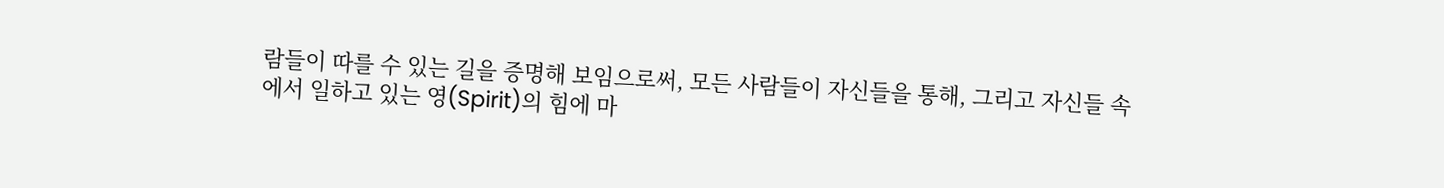람들이 따를 수 있는 길을 증명해 보임으로써, 모든 사람들이 자신들을 통해, 그리고 자신들 속에서 일하고 있는 영(Spirit)의 힘에 마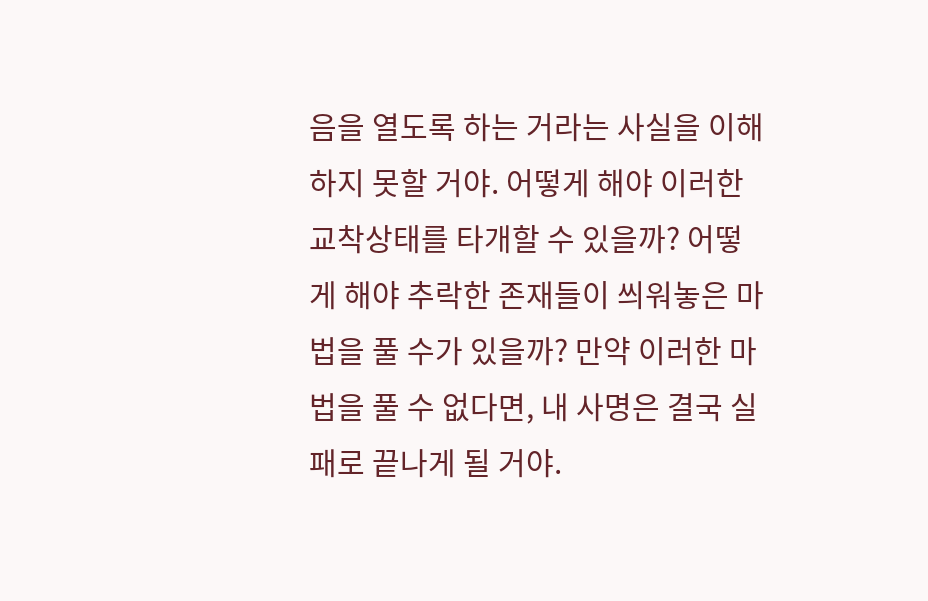음을 열도록 하는 거라는 사실을 이해하지 못할 거야. 어떻게 해야 이러한 교착상태를 타개할 수 있을까? 어떻게 해야 추락한 존재들이 씌워놓은 마법을 풀 수가 있을까? 만약 이러한 마법을 풀 수 없다면, 내 사명은 결국 실패로 끝나게 될 거야.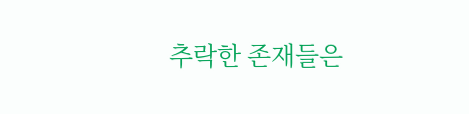추락한 존재들은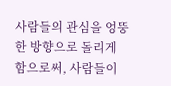사람들의 관심을 엉뚱한 방향으로 돌리게 함으로써, 사람들이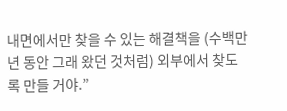내면에서만 찾을 수 있는 해결책을 (수백만 년 동안 그래 왔던 것처럼) 외부에서 찾도록 만들 거야.”